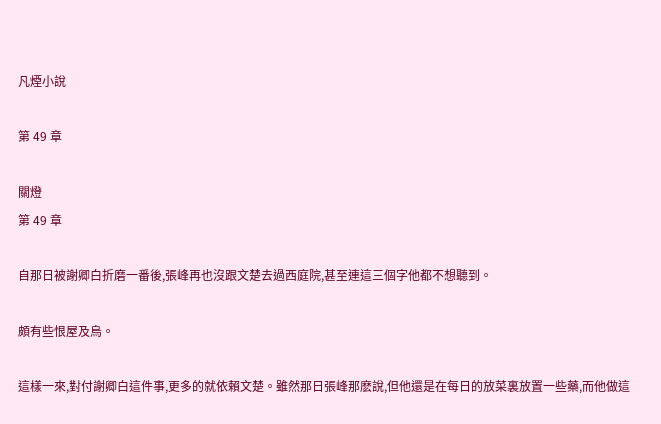凡煙小說

第 49 章

關燈
第 49 章

自那日被謝卿白折磨一番後,張峰再也沒跟文楚去過西庭院,甚至連這三個字他都不想聽到。

頗有些恨屋及烏。

這樣一來,對付謝卿白這件事,更多的就依賴文楚。雖然那日張峰那麽說,但他還是在每日的放菜裏放置一些藥,而他做這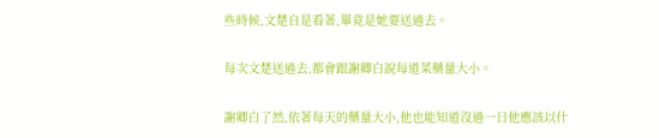些時候,文楚自是看著,畢竟是她要送過去。

每次文楚送過去,都會跟謝卿白說每道菜藥量大小。

謝卿白了然,依著每天的藥量大小,他也能知道沒過一日他應該以什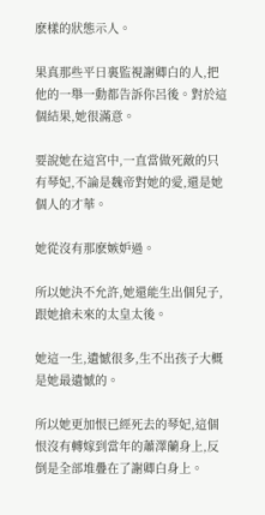麽樣的狀態示人。

果真那些平日裏監視謝卿白的人,把他的一舉一動都告訴你呂後。對於這個結果,她很滿意。

要說她在這宮中,一直當做死敵的只有琴妃,不論是魏帝對她的愛,還是她個人的才華。

她從沒有那麽嫉妒過。

所以她決不允許,她還能生出個兒子,跟她搶未來的太皇太後。

她這一生,遺憾很多,生不出孩子大概是她最遺憾的。

所以她更加恨已經死去的琴妃,這個恨沒有轉嫁到當年的蕭澤蘭身上,反倒是全部堆疊在了謝卿白身上。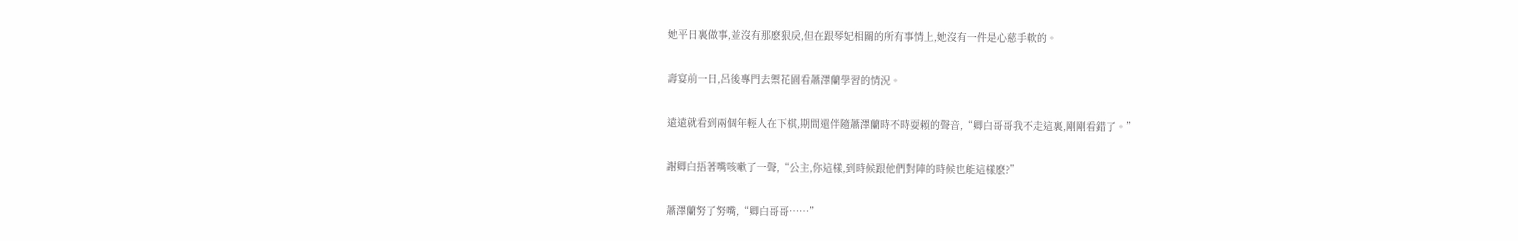她平日裏做事,並沒有那麽狠戾,但在跟琴妃相關的所有事情上,她沒有一件是心慈手軟的。

壽宴前一日,呂後專門去禦花園看蕭澤蘭學習的情況。

遠遠就看到兩個年輕人在下棋,期間還伴隨蕭澤蘭時不時耍賴的聲音,“卿白哥哥我不走這裏,剛剛看錯了。”

謝卿白捂著嘴咳嗽了一聲,“公主,你這樣,到時候跟他們對陣的時候也能這樣麽?”

蕭澤蘭努了努嘴,“卿白哥哥……”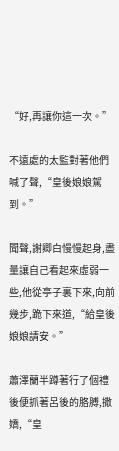“好,再讓你這一次。”

不遠處的太監對著他們喊了聲,“皇後娘娘駕到。”

聞聲,謝卿白慢慢起身,盡量讓自己看起來虛弱一些,他從亭子裏下來,向前幾步,跪下來道,“給皇後娘娘請安。”

蕭澤蘭半蹲著行了個禮後便抓著呂後的胳膊,撒嬌,“皇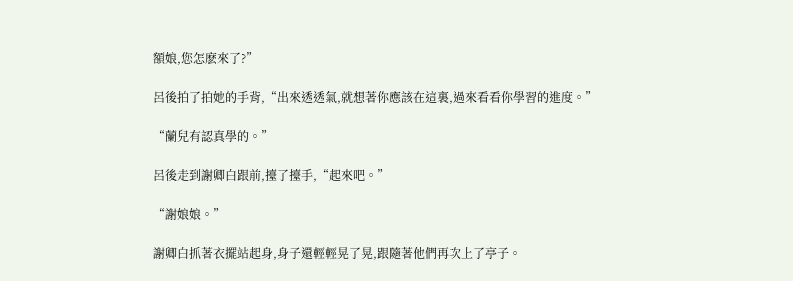額娘,您怎麽來了?”

呂後拍了拍她的手背,“出來透透氣,就想著你應該在這裏,過來看看你學習的進度。”

“蘭兒有認真學的。”

呂後走到謝卿白跟前,擡了擡手,“起來吧。”

“謝娘娘。”

謝卿白抓著衣擺站起身,身子還輕輕晃了晃,跟隨著他們再次上了亭子。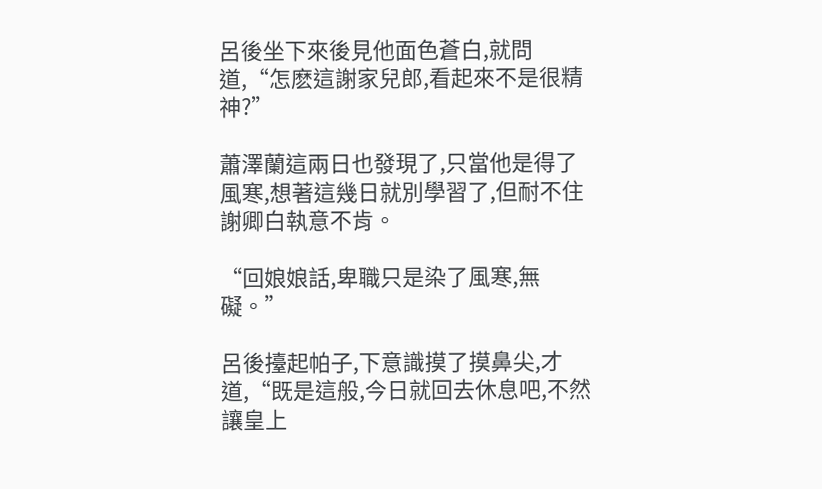呂後坐下來後見他面色蒼白,就問道,“怎麽這謝家兒郎,看起來不是很精神?”

蕭澤蘭這兩日也發現了,只當他是得了風寒,想著這幾日就別學習了,但耐不住謝卿白執意不肯。

“回娘娘話,卑職只是染了風寒,無礙。”

呂後擡起帕子,下意識摸了摸鼻尖,才道,“既是這般,今日就回去休息吧,不然讓皇上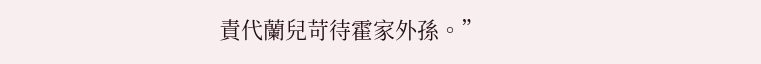責代蘭兒苛待霍家外孫。”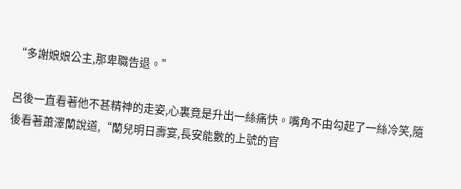“多謝娘娘公主,那卑職告退。”

呂後一直看著他不甚精神的走姿,心裏竟是升出一絲痛快。嘴角不由勾起了一絲冷笑,隨後看著蕭澤蘭說道,“蘭兒明日壽宴,長安能數的上號的官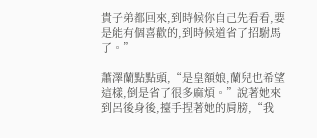貴子弟都回來,到時候你自己先看看,要是能有個喜歡的,到時候道省了招駙馬了。”

蕭澤蘭點點頭,“是皇額娘,蘭兒也希望這樣,倒是省了很多麻煩。”說著她來到呂後身後,擡手捏著她的肩膀,“我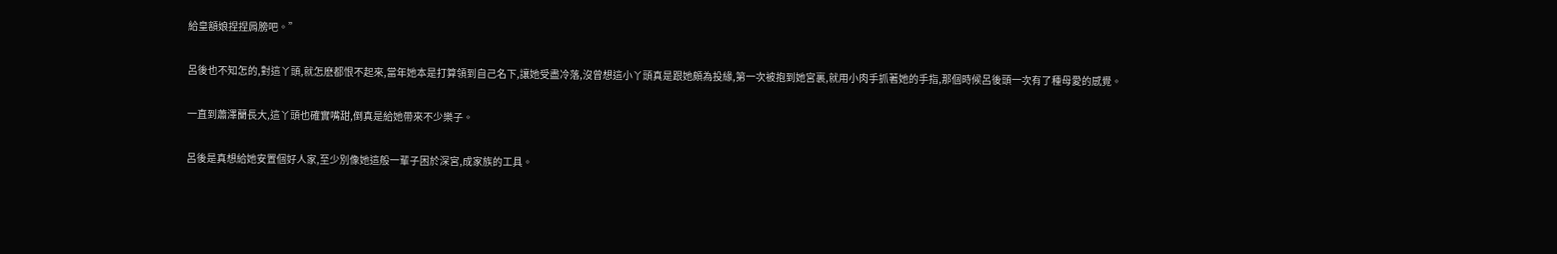給皇額娘捏捏肩膀吧。”

呂後也不知怎的,對這丫頭,就怎麽都恨不起來,當年她本是打算領到自己名下,讓她受盡冷落,沒曾想這小丫頭真是跟她頗為投緣,第一次被抱到她宮裏,就用小肉手抓著她的手指,那個時候呂後頭一次有了種母愛的感覺。

一直到蕭澤蘭長大,這丫頭也確實嘴甜,倒真是給她帶來不少樂子。

呂後是真想給她安置個好人家,至少別像她這般一輩子困於深宮,成家族的工具。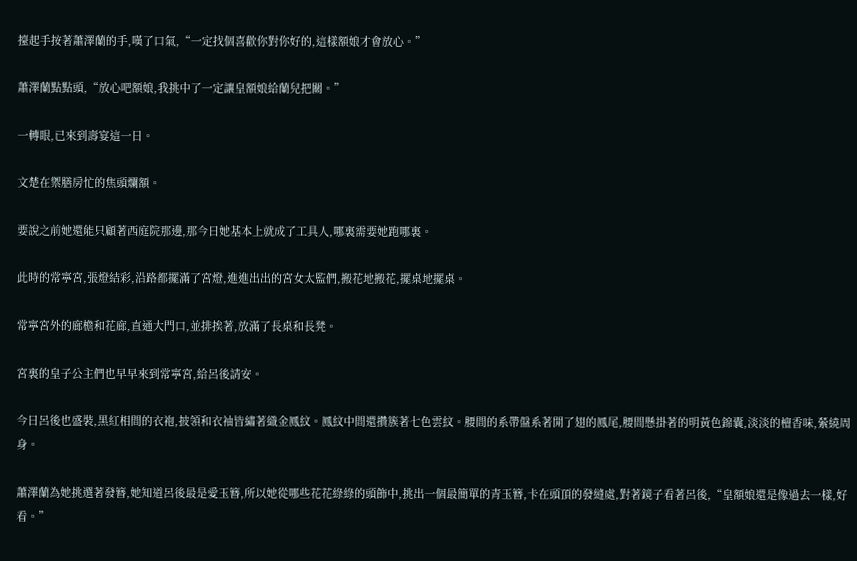擡起手按著蕭澤蘭的手,嘆了口氣,“一定找個喜歡你對你好的,這樣額娘才會放心。”

蕭澤蘭點點頭,“放心吧額娘,我挑中了一定讓皇額娘給蘭兒把關。”

一轉眼,已來到壽宴這一日。

文楚在禦膳房忙的焦頭爛額。

要說之前她還能只顧著西庭院那邊,那今日她基本上就成了工具人,哪裏需要她跑哪裏。

此時的常寧宮,張燈結彩,沿路都擺滿了宮燈,進進出出的宮女太監們,搬花地搬花,擺桌地擺桌。

常寧宮外的廊檐和花廊,直通大門口,並排挨著,放滿了長桌和長凳。

宮裏的皇子公主們也早早來到常寧宮,給呂後請安。

今日呂後也盛裝,黑紅相間的衣袍,披領和衣袖皆繡著織金鳳紋。鳳紋中間還攢簇著七色雲紋。腰間的系帶盤系著開了翅的鳳尾,腰間懸掛著的明黃色錦囊,淡淡的檀香味,縈繞周身。

蕭澤蘭為她挑選著發簪,她知道呂後最是愛玉簪,所以她從哪些花花綠綠的頭飾中,挑出一個最簡單的青玉簪,卡在頭頂的發縫處,對著鏡子看著呂後,“皇額娘還是像過去一樣,好看。”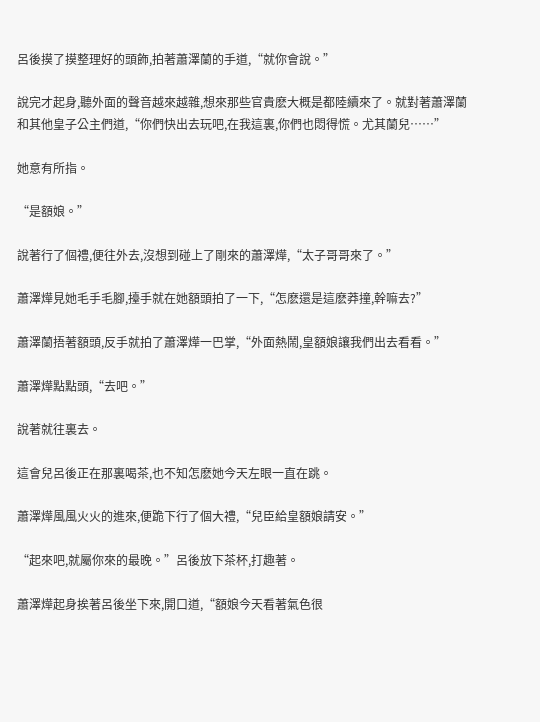呂後摸了摸整理好的頭飾,拍著蕭澤蘭的手道,“就你會說。”

說完才起身,聽外面的聲音越來越雜,想來那些官貴麽大概是都陸續來了。就對著蕭澤蘭和其他皇子公主們道,“你們快出去玩吧,在我這裏,你們也悶得慌。尤其蘭兒……”

她意有所指。

“是額娘。”

說著行了個禮,便往外去,沒想到碰上了剛來的蕭澤燁,“太子哥哥來了。”

蕭澤燁見她毛手毛腳,擡手就在她額頭拍了一下,“怎麽還是這麽莽撞,幹嘛去?”

蕭澤蘭捂著額頭,反手就拍了蕭澤燁一巴掌,“外面熱鬧,皇額娘讓我們出去看看。”

蕭澤燁點點頭,“去吧。”

說著就往裏去。

這會兒呂後正在那裏喝茶,也不知怎麽她今天左眼一直在跳。

蕭澤燁風風火火的進來,便跪下行了個大禮,“兒臣給皇額娘請安。”

“起來吧,就屬你來的最晚。”呂後放下茶杯,打趣著。

蕭澤燁起身挨著呂後坐下來,開口道,“額娘今天看著氣色很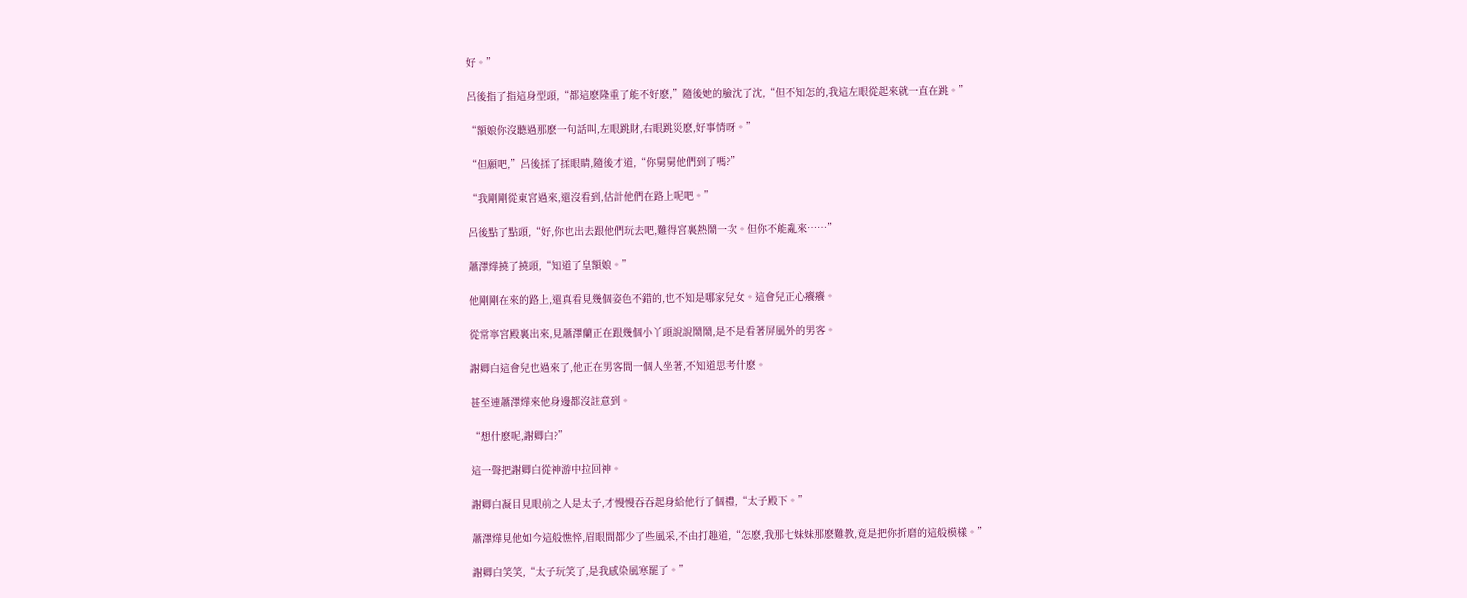好。”

呂後指了指這身型頭,“都這麽隆重了能不好麽,”隨後她的臉沈了沈,“但不知怎的,我這左眼從起來就一直在跳。”

“額娘你沒聽過那麽一句話叫,左眼跳財,右眼跳災麽,好事情呀。”

“但願吧,”呂後揉了揉眼睛,隨後才道,“你舅舅他們到了嗎?”

“我剛剛從東宮過來,還沒看到,估計他們在路上呢吧。”

呂後點了點頭,“好,你也出去跟他們玩去吧,難得宮裏熱鬧一次。但你不能亂來……”

蕭澤燁撓了撓頭,“知道了皇額娘。”

他剛剛在來的路上,還真看見幾個姿色不錯的,也不知是哪家兒女。這會兒正心癢癢。

從常寧宮殿裏出來,見蕭澤蘭正在跟幾個小丫頭說說鬧鬧,是不是看著屏風外的男客。

謝卿白這會兒也過來了,他正在男客間一個人坐著,不知道思考什麽。

甚至連蕭澤燁來他身邊都沒註意到。

“想什麽呢,謝卿白?”

這一聲把謝卿白從神游中拉回神。

謝卿白凝目見眼前之人是太子,才慢慢吞吞起身給他行了個禮,“太子殿下。”

蕭澤燁見他如今這般憔悴,眉眼間都少了些風采,不由打趣道,“怎麽,我那七妹妹那麽難教,竟是把你折磨的這般模樣。”

謝卿白笑笑,“太子玩笑了,是我感染風寒罷了。”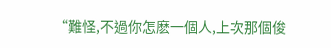“難怪,不過你怎麽一個人,上次那個俊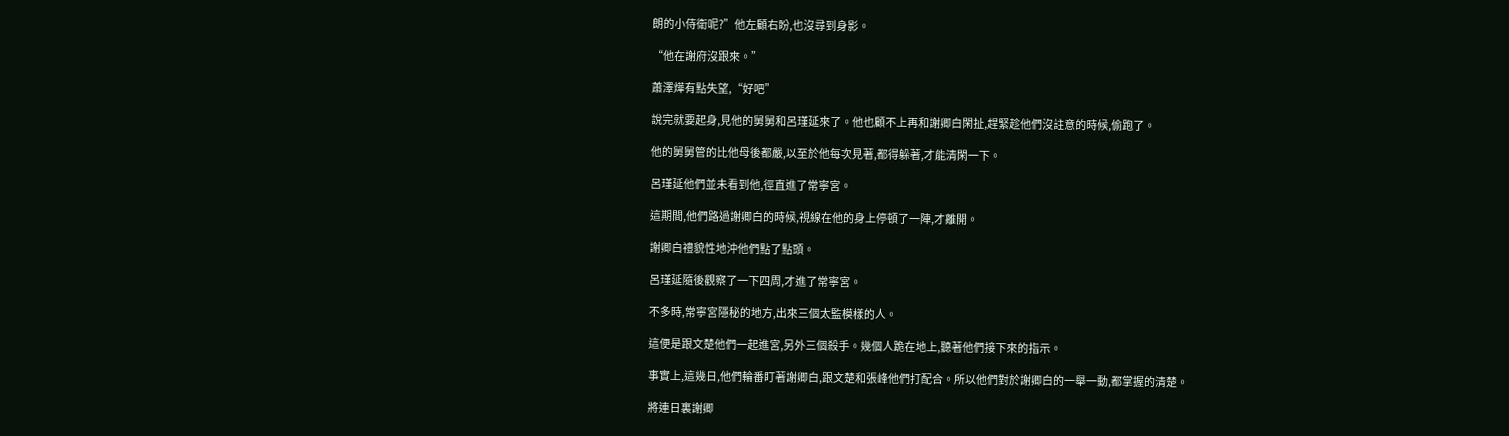朗的小侍衛呢?”他左顧右盼,也沒尋到身影。

“他在謝府沒跟來。”

蕭澤燁有點失望,“好吧”

說完就要起身,見他的舅舅和呂瑾延來了。他也顧不上再和謝卿白閑扯,趕緊趁他們沒註意的時候,偷跑了。

他的舅舅管的比他母後都嚴,以至於他每次見著,都得躲著,才能清閑一下。

呂瑾延他們並未看到他,徑直進了常寧宮。

這期間,他們路過謝卿白的時候,視線在他的身上停頓了一陣,才離開。

謝卿白禮貌性地沖他們點了點頭。

呂瑾延隨後觀察了一下四周,才進了常寧宮。

不多時,常寧宮隱秘的地方,出來三個太監模樣的人。

這便是跟文楚他們一起進宮,另外三個殺手。幾個人跪在地上,聽著他們接下來的指示。

事實上,這幾日,他們輪番盯著謝卿白,跟文楚和張峰他們打配合。所以他們對於謝卿白的一舉一動,都掌握的清楚。

將連日裏謝卿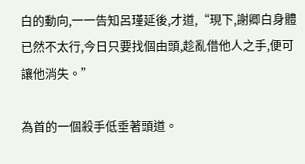白的動向,一一告知呂瑾延後,才道,“現下,謝卿白身體已然不太行,今日只要找個由頭,趁亂借他人之手,便可讓他消失。”

為首的一個殺手低垂著頭道。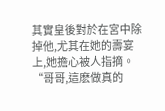其實皇後對於在宮中除掉他,尤其在她的壽宴上,她擔心被人指摘。“哥哥,這麽做真的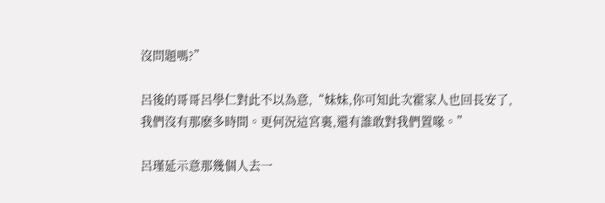沒問題嗎?”

呂後的哥哥呂學仁對此不以為意,“妹妹,你可知此次霍家人也回長安了,我們沒有那麽多時間。更何況這宮裏,還有誰敢對我們置喙。”

呂瑾延示意那幾個人去一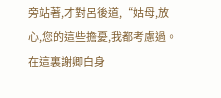旁站著,才對呂後道,“姑母,放心,您的這些擔憂,我都考慮過。在這裏謝卿白身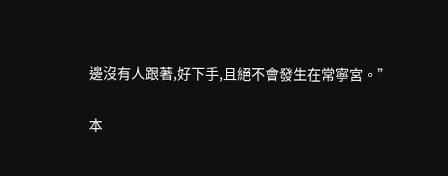邊沒有人跟著,好下手,且絕不會發生在常寧宮。”

本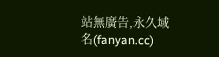站無廣告,永久域名(fanyan.cc)